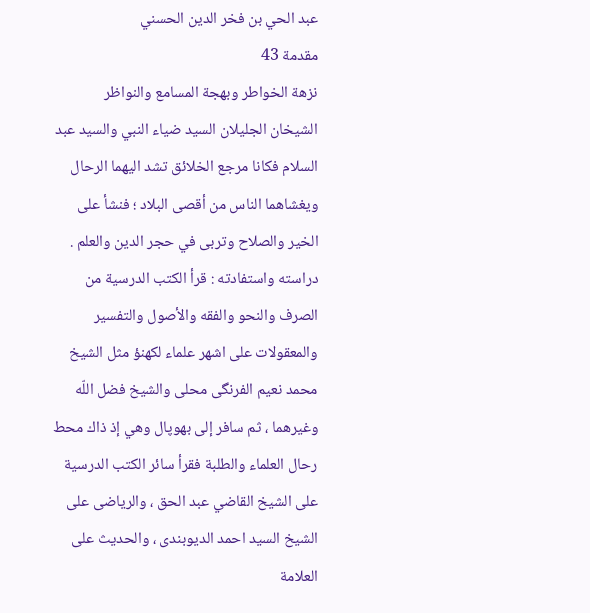عبد الحي بن فخر الدين الحسني
مقدمة 43
نزهة الخواطر وبهجة المسامع والنواظر
الشيخان الجليلان السيد ضياء النبي والسيد عبد السلام فكانا مرجع الخلائق تشد اليهما الرحال ويغشاهما الناس من أقصى البلاد ؛ فنشأ على الخير والصلاح وتربى في حجر الدين والعلم . دراسته واستفادته : قرأ الكتب الدرسية من الصرف والنحو والفقه والأصول والتفسير والمعقولات على اشهر علماء لكهنؤ مثل الشيخ محمد نعيم الفرنگى محلى والشيخ فضل اللّه وغيرهما ، ثم سافر إلى بهوپال وهي إذ ذاك محط رحال العلماء والطلبة فقرأ سائر الكتب الدرسية على الشيخ القاضي عبد الحق ، والرياضى على الشيخ السيد احمد الديوبندى ، والحديث على العلامة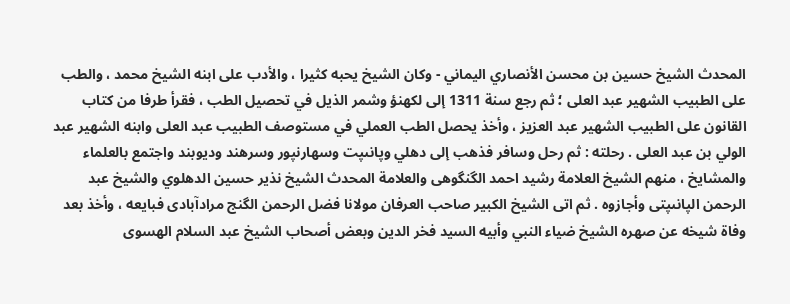المحدث الشيخ حسين بن محسن الأنصاري اليماني - وكان الشيخ يحبه كثيرا ، والأدب على ابنه الشيخ محمد ، والطب على الطبيب الشهير عبد العلى ؛ ثم رجع سنة 1311 إلى لكهنؤ وشمر الذيل في تحصيل الطب ، فقرأ طرفا من كتاب القانون على الطبيب الشهير عبد العزيز ، وأخذ يحصل الطب العملي في مستوصف الطبيب عبد العلى وابنه الشهير عبد الولي بن عبد العلى . رحلته : ثم رحل وسافر فذهب إلى دهلي وپانىپت وسهارنپور وسرهند وديوبند واجتمع بالعلماء والمشايخ ، منهم الشيخ العلامة رشيد احمد الگنگوهى والعلامة المحدث الشيخ نذير حسين الدهلوي والشيخ عبد الرحمن الپانىپتى وأجازوه . ثم اتى الشيخ الكبير صاحب العرفان مولانا فضل الرحمن الگنج مرادآبادى فبايعه ، وأخذ بعد وفاة شيخه عن صهره الشيخ ضياء النبي وأبيه السيد فخر الدين وبعض أصحاب الشيخ عبد السلام الهسوى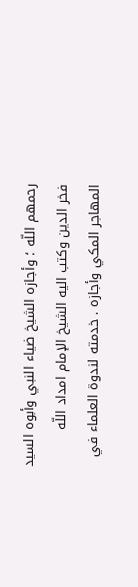رحمهم اللّه ؛ وأجازه الشيخ ضياء النبي وأبوه السيد فخر الدين وكتب اليه الشيخ الإمام امداد اللّه المهاجر المكي وأجازه . خدمته لندوة العلماء في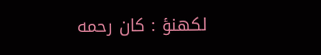لكهنؤ : كان رحمه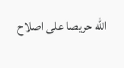اللّه حريصا على اصلاح